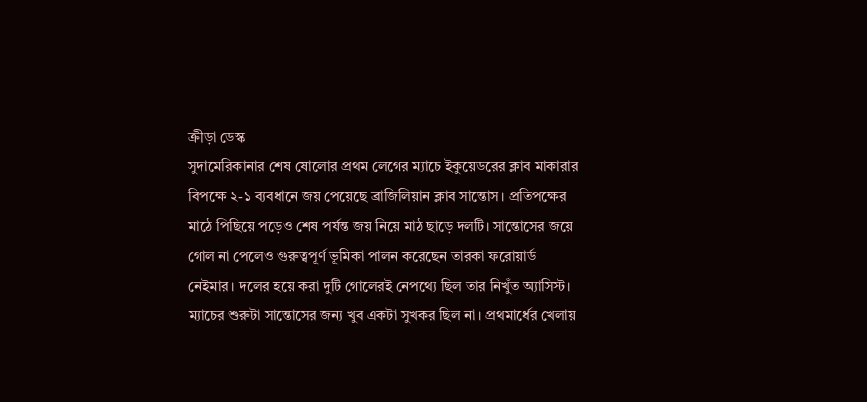ক্রীড়া ডেস্ক
সুদামেরিকানার শেষ ষোলোর প্রথম লেগের ম্যাচে ইকুয়েডরের ক্লাব মাকারার বিপক্ষে ২-১ ব্যবধানে জয় পেয়েছে ব্রাজিলিয়ান ক্লাব সান্তোস। প্রতিপক্ষের মাঠে পিছিয়ে পড়েও শেষ পর্যন্ত জয় নিয়ে মাঠ ছাড়ে দলটি। সান্তোসের জয়ে গোল না পেলেও গুরুত্বপূর্ণ ভূমিকা পালন করেছেন তারকা ফরোয়ার্ড নেইমার। দলের হয়ে করা দুটি গোলেরই নেপথ্যে ছিল তার নিখুঁত অ্যাসিস্ট।
ম্যাচের শুরুটা সান্তোসের জন্য খুব একটা সুখকর ছিল না। প্রথমার্ধের খেলায়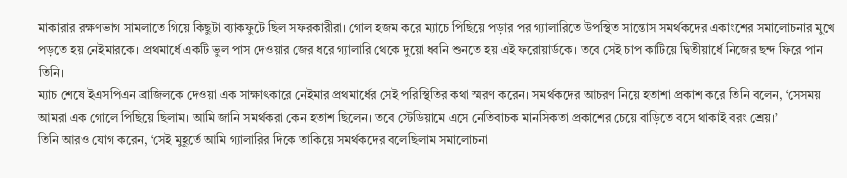মাকারার রক্ষণভাগ সামলাতে গিয়ে কিছুটা ব্যাকফুটে ছিল সফরকারীরা। গোল হজম করে ম্যাচে পিছিয়ে পড়ার পর গ্যালারিতে উপস্থিত সান্তোস সমর্থকদের একাংশের সমালোচনার মুখে পড়তে হয় নেইমারকে। প্রথমার্ধে একটি ভুল পাস দেওয়ার জের ধরে গ্যালারি থেকে দুয়ো ধ্বনি শুনতে হয় এই ফরোয়ার্ডকে। তবে সেই চাপ কাটিয়ে দ্বিতীয়ার্ধে নিজের ছন্দ ফিরে পান তিনি।
ম্যাচ শেষে ইএসপিএন ব্রাজিলকে দেওয়া এক সাক্ষাৎকারে নেইমার প্রথমার্ধের সেই পরিস্থিতির কথা স্মরণ করেন। সমর্থকদের আচরণ নিয়ে হতাশা প্রকাশ করে তিনি বলেন, ‘সেসময় আমরা এক গোলে পিছিয়ে ছিলাম। আমি জানি সমর্থকরা কেন হতাশ ছিলেন। তবে স্টেডিয়ামে এসে নেতিবাচক মানসিকতা প্রকাশের চেয়ে বাড়িতে বসে থাকাই বরং শ্রেয়।’
তিনি আরও যোগ করেন, ‘সেই মুহূর্তে আমি গ্যালারির দিকে তাকিয়ে সমর্থকদের বলেছিলাম সমালোচনা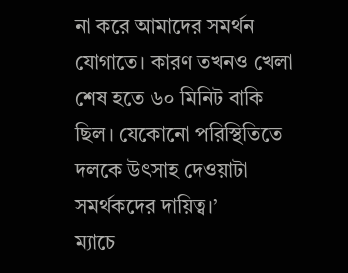না করে আমাদের সমর্থন যোগাতে। কারণ তখনও খেলা শেষ হতে ৬০ মিনিট বাকি ছিল। যেকোনো পরিস্থিতিতে দলকে উৎসাহ দেওয়াটা সমর্থকদের দায়িত্ব।’
ম্যাচে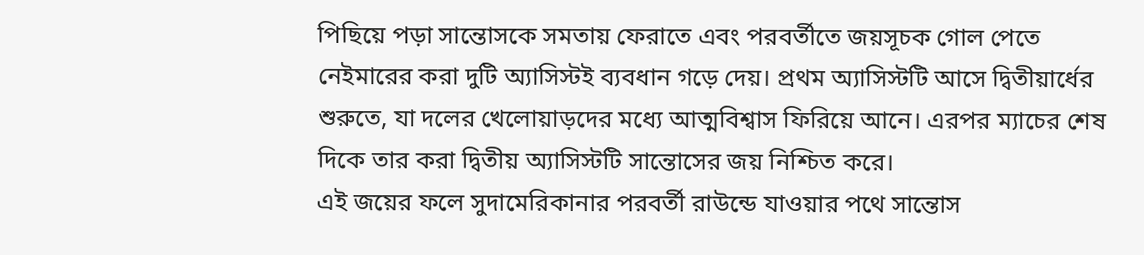পিছিয়ে পড়া সান্তোসকে সমতায় ফেরাতে এবং পরবর্তীতে জয়সূচক গোল পেতে নেইমারের করা দুটি অ্যাসিস্টই ব্যবধান গড়ে দেয়। প্রথম অ্যাসিস্টটি আসে দ্বিতীয়ার্ধের শুরুতে, যা দলের খেলোয়াড়দের মধ্যে আত্মবিশ্বাস ফিরিয়ে আনে। এরপর ম্যাচের শেষ দিকে তার করা দ্বিতীয় অ্যাসিস্টটি সান্তোসের জয় নিশ্চিত করে।
এই জয়ের ফলে সুদামেরিকানার পরবর্তী রাউন্ডে যাওয়ার পথে সান্তোস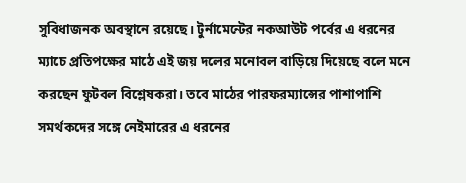সুবিধাজনক অবস্থানে রয়েছে। টুর্নামেন্টের নকআউট পর্বের এ ধরনের ম্যাচে প্রতিপক্ষের মাঠে এই জয় দলের মনোবল বাড়িয়ে দিয়েছে বলে মনে করছেন ফুটবল বিশ্লেষকরা। তবে মাঠের পারফরম্যান্সের পাশাপাশি সমর্থকদের সঙ্গে নেইমারের এ ধরনের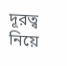দূরত্ব নিয়ে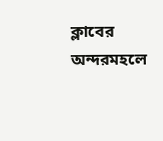ক্লাবের অন্দরমহলে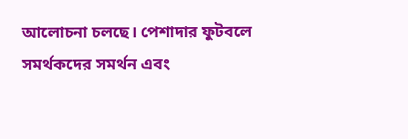আলোচনা চলছে। পেশাদার ফুটবলে সমর্থকদের সমর্থন এবং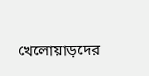খেলোয়াড়দের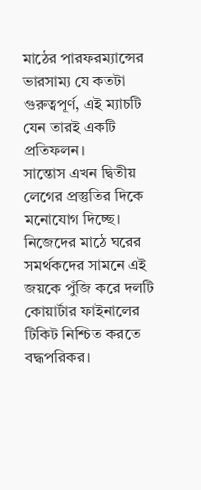মাঠের পারফরম্যান্সের ভারসাম্য যে কতটা গুরুত্বপূর্ণ, এই ম্যাচটি যেন তারই একটি প্রতিফলন।
সান্তোস এখন দ্বিতীয় লেগের প্রস্তুতির দিকে মনোযোগ দিচ্ছে। নিজেদের মাঠে ঘরের সমর্থকদের সামনে এই জয়কে পুঁজি করে দলটি কোয়ার্টার ফাইনালের টিকিট নিশ্চিত করতে বদ্ধপরিকর।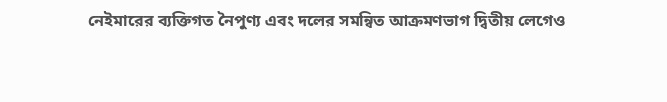নেইমারের ব্যক্তিগত নৈপুণ্য এবং দলের সমন্বিত আক্রমণভাগ দ্বিতীয় লেগেও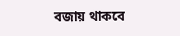বজায় থাকবে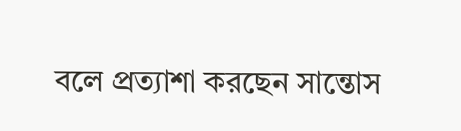বলে প্রত্যাশা করছেন সান্তোস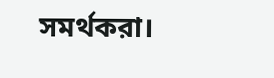সমর্থকরা।